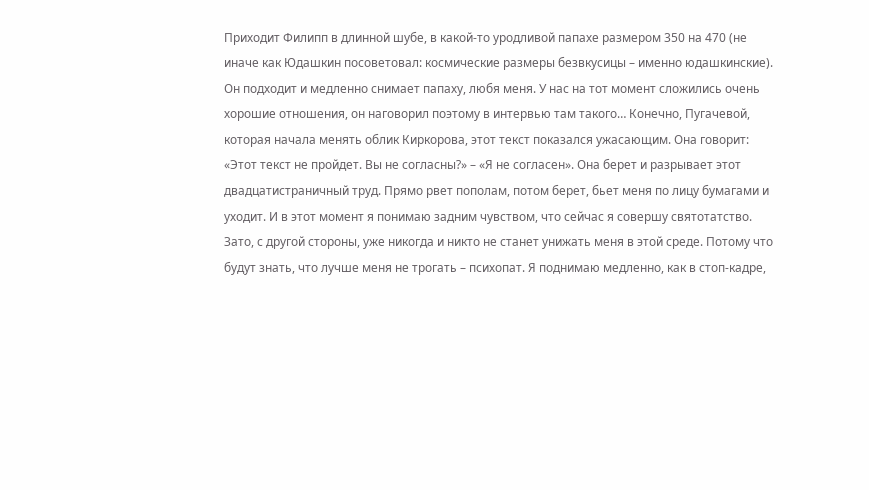Приходит Филипп в длинной шубе, в какой-то уродливой папахе размером 350 на 470 (не иначе как Юдашкин посоветовал: космические размеры безвкусицы – именно юдашкинские). Он подходит и медленно снимает папаху, любя меня. У нас на тот момент сложились очень хорошие отношения, он наговорил поэтому в интервью там такого… Конечно, Пугачевой, которая начала менять облик Киркорова, этот текст показался ужасающим. Она говорит: «Этот текст не пройдет. Вы не согласны?» – «Я не согласен». Она берет и разрывает этот двадцатистраничный труд. Прямо рвет пополам, потом берет, бьет меня по лицу бумагами и уходит. И в этот момент я понимаю задним чувством, что сейчас я совершу святотатство. Зато, с другой стороны, уже никогда и никто не станет унижать меня в этой среде. Потому что будут знать, что лучше меня не трогать – психопат. Я поднимаю медленно, как в стоп-кадре,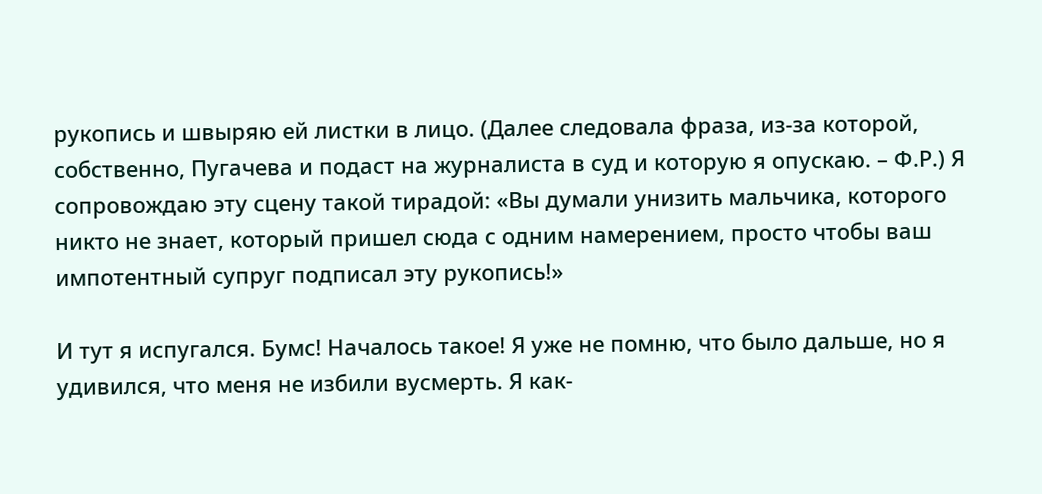рукопись и швыряю ей листки в лицо. (Далее следовала фраза, из-за которой, собственно, Пугачева и подаст на журналиста в суд и которую я опускаю. – Ф.Р.) Я сопровождаю эту сцену такой тирадой: «Вы думали унизить мальчика, которого никто не знает, который пришел сюда с одним намерением, просто чтобы ваш импотентный супруг подписал эту рукопись!»

И тут я испугался. Бумс! Началось такое! Я уже не помню, что было дальше, но я удивился, что меня не избили вусмерть. Я как-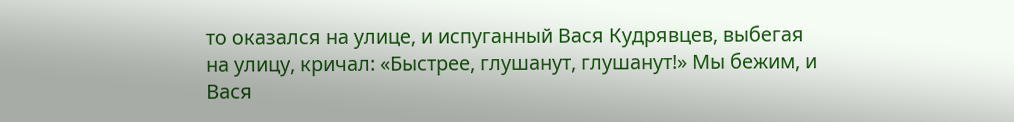то оказался на улице, и испуганный Вася Кудрявцев, выбегая на улицу, кричал: «Быстрее, глушанут, глушанут!» Мы бежим, и Вася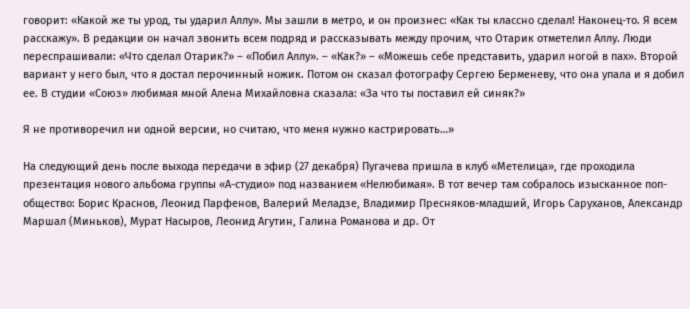говорит: «Какой же ты урод, ты ударил Аллу». Мы зашли в метро, и он произнес: «Как ты классно сделал! Наконец-то. Я всем расскажу». В редакции он начал звонить всем подряд и рассказывать между прочим, что Отарик отметелил Аллу. Люди переспрашивали: «Что сделал Отарик?» – «Побил Аллу». – «Как?» – «Можешь себе представить, ударил ногой в пах». Второй вариант у него был, что я достал перочинный ножик. Потом он сказал фотографу Сергею Берменеву, что она упала и я добил ее. В студии «Союз» любимая мной Алена Михайловна сказала: «За что ты поставил ей синяк?»

Я не противоречил ни одной версии, но считаю, что меня нужно кастрировать…»

На следующий день после выхода передачи в эфир (27 декабря) Пугачева пришла в клуб «Метелица», где проходила презентация нового альбома группы «А-студио» под названием «Нелюбимая». В тот вечер там собралось изысканное поп-общество: Борис Краснов, Леонид Парфенов, Валерий Меладзе, Владимир Пресняков-младший, Игорь Саруханов, Александр Маршал (Миньков), Мурат Насыров, Леонид Агутин, Галина Романова и др. От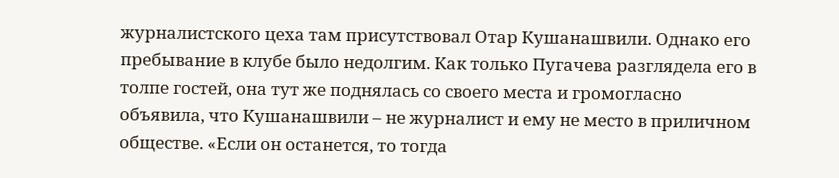журналистского цеха там присутствовал Отар Кушанашвили. Однако его пребывание в клубе было недолгим. Как только Пугачева разглядела его в толпе гостей, она тут же поднялась со своего места и громогласно объявила, что Кушанашвили – не журналист и ему не место в приличном обществе. «Если он останется, то тогда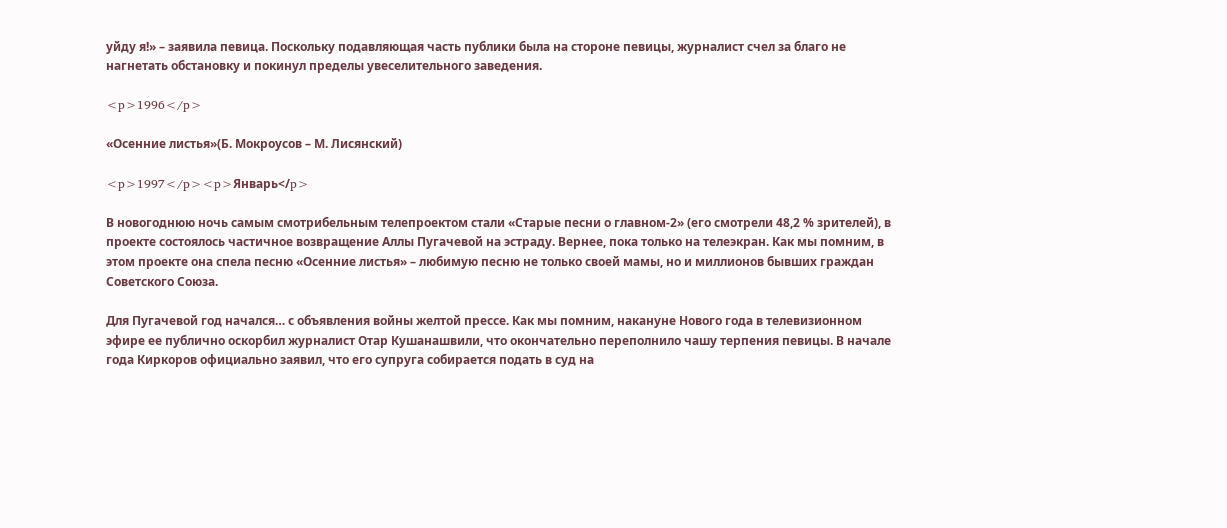уйду я!» – заявила певица. Поскольку подавляющая часть публики была на стороне певицы, журналист счел за благо не нагнетать обстановку и покинул пределы увеселительного заведения.

<p>1996</p>

«Осенние листья»(Б. Мокроусов – М. Лисянский)

<p>1997</p><p>Январь</p>

В новогоднюю ночь самым смотрибельным телепроектом стали «Старые песни о главном-2» (его смотрели 48,2 % зрителей), в проекте состоялось частичное возвращение Аллы Пугачевой на эстраду. Вернее, пока только на телеэкран. Как мы помним, в этом проекте она спела песню «Осенние листья» – любимую песню не только своей мамы, но и миллионов бывших граждан Советского Союза.

Для Пугачевой год начался… с объявления войны желтой прессе. Как мы помним, накануне Нового года в телевизионном эфире ее публично оскорбил журналист Отар Кушанашвили, что окончательно переполнило чашу терпения певицы. В начале года Киркоров официально заявил, что его супруга собирается подать в суд на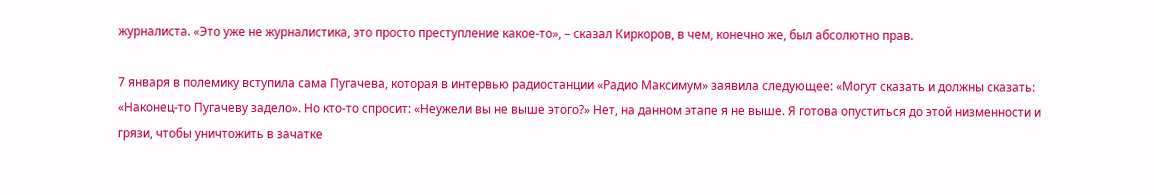журналиста. «Это уже не журналистика, это просто преступление какое-то», – сказал Киркоров, в чем, конечно же, был абсолютно прав.

7 января в полемику вступила сама Пугачева, которая в интервью радиостанции «Радио Максимум» заявила следующее: «Могут сказать и должны сказать: «Наконец-то Пугачеву задело». Но кто-то спросит: «Неужели вы не выше этого?» Нет, на данном этапе я не выше. Я готова опуститься до этой низменности и грязи, чтобы уничтожить в зачатке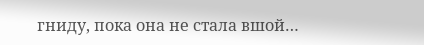гниду, пока она не стала вшой…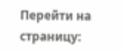Перейти на страницу: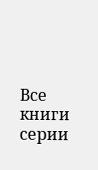Все книги серии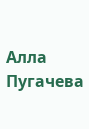Алла Пугачева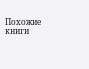Похожие книги